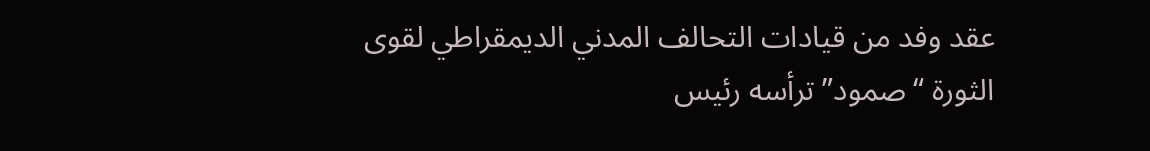عقد وفد من قيادات التحالف المدني الديمقراطي لقوى الثورة “صمود” ترأسه رئيس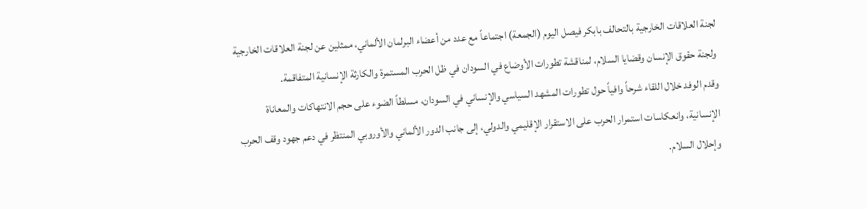لجنة العلاقات الخارجية بالتحالف بابكر فيصل اليوم (الجمعة) اجتماعاً مع عدد من أعضاء البرلمان الألماني، ممثلين عن لجنة العلاقات الخارجية ولجنة حقوق الإنسان وقضايا السلام، لمناقشة تطورات الأوضاع في السودان في ظل الحرب المستمرة والكارثة الإنسانية المتفاقمة.
وقدم الوفد خلال اللقاء شرحاً وافياً حول تطورات المشهد السياسي والإنساني في السودان، مسلطاً الضوء على حجم الانتهاكات والمعاناة الإنسانية، وانعكاسات استمرار الحرب على الاستقرار الإقليمي والدولي، إلى جانب الدور الألماني والأوروبي المنتظر في دعم جهود وقف الحرب وإحلال السلام.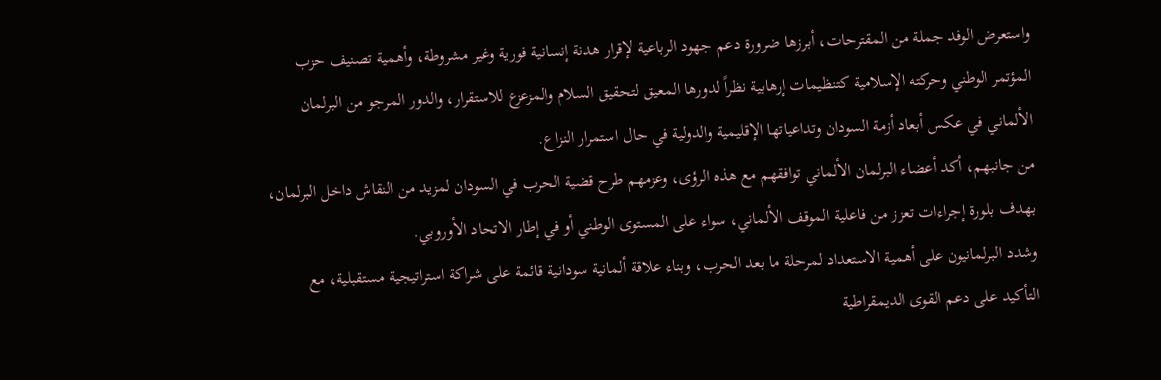واستعرض الوفد جملة من المقترحات، أبرزها ضرورة دعم جهود الرباعية لإقرار هدنة إنسانية فورية وغير مشروطة، وأهمية تصنيف حزب المؤتمر الوطني وحركته الإسلامية كتنظيمات إرهابية نظراً لدورها المعيق لتحقيق السلام والمزعزع للاستقرار، والدور المرجو من البرلمان الألماني في عكس أبعاد أزمة السودان وتداعياتها الإقليمية والدولية في حال استمرار النزاع.
من جانبهم، أكد أعضاء البرلمان الألماني توافقهم مع هذه الرؤى، وعزمهم طرح قضية الحرب في السودان لمزيد من النقاش داخل البرلمان، بهدف بلورة إجراءات تعزز من فاعلية الموقف الألماني، سواء على المستوى الوطني أو في إطار الاتحاد الأوروبي.
وشدد البرلمانيون على أهمية الاستعداد لمرحلة ما بعد الحرب، وبناء علاقة ألمانية سودانية قائمة على شراكة استراتيجية مستقبلية، مع التأكيد على دعم القوى الديمقراطية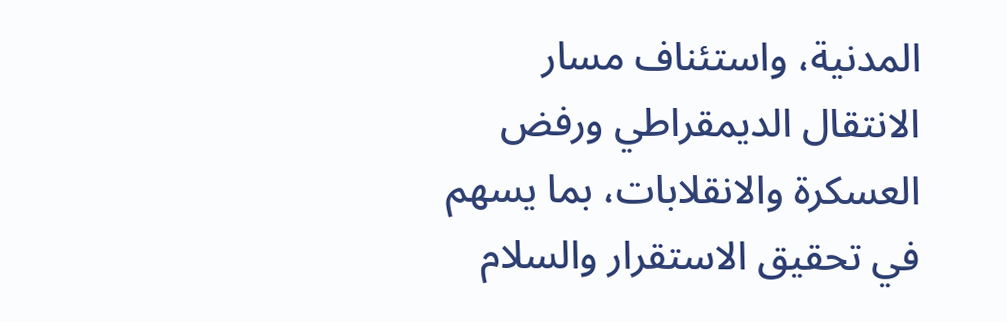المدنية، واستئناف مسار الانتقال الديمقراطي ورفض العسكرة والانقلابات، بما يسهم في تحقيق الاستقرار والسلام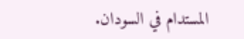المستدام في السودان.